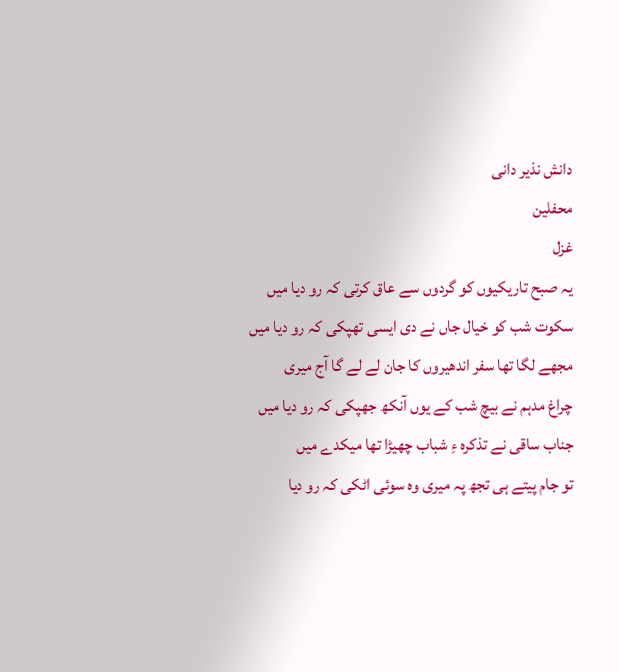دانش نذیر دانی
محفلین
غزل
یہ صبح تاریکیوں کو گردوں سے عاق کرتی کہ رو دیا میں
سکوت شب کو خیال جاں نے دی ایسی تھپکی کہ رو دیا میں
مجھے لگا تھا سفر اندھیروں کا جان لے لے گا آج میری
چراغ مدہم نے بیچ شب کے یوں آنکھ جھپکی کہ رو دیا میں
جناب ساقی نے تذکرہ ءِ شباب چھیڑا تھا میکدے میں
تو جام پیتے ہی تجھ پہ میری وہ سوئی اٹکی کہ رو دیا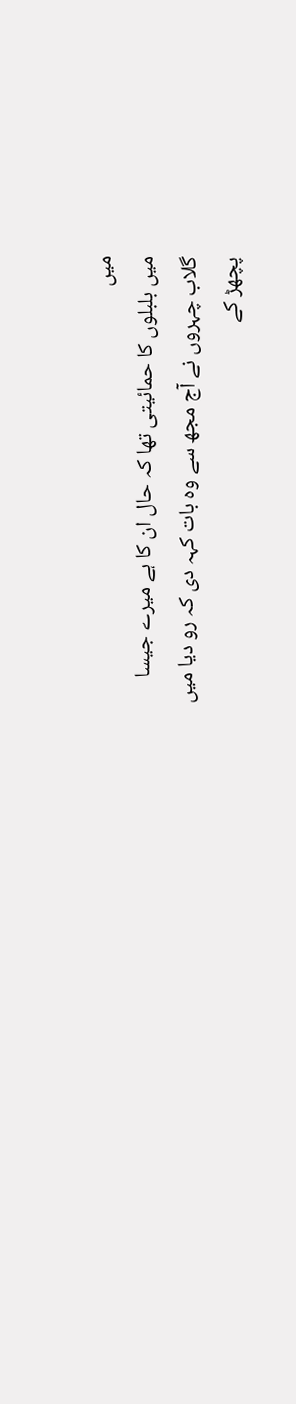میں
میں بلبلوں کا حمائیتی تھا کہ حال ان کا ہے میرے جیسا
گلاب چہروں نے آج مجھ سے وہ بات کہہ دی کہ رو دیا میں
پچھڑ کے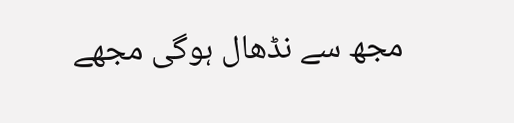مجھ سے نڈھال ہوگی مجھے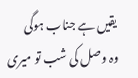یقیں ہے جناب ہوگی
وہ وصل کی شب تو میری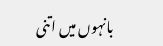بانہوں میں اتنی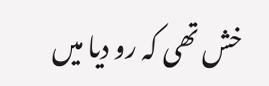خش تھی کہ رو دیا میں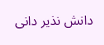دانش نذیر دانی